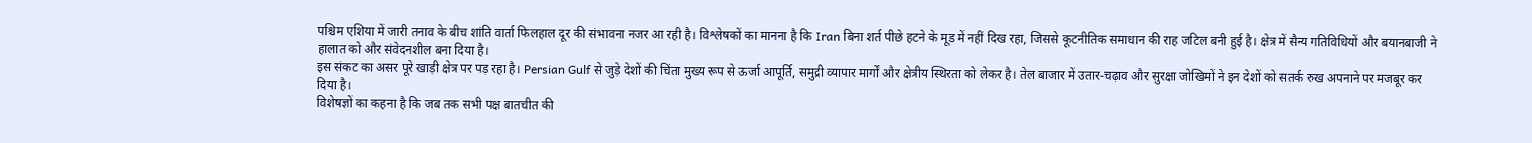पश्चिम एशिया में जारी तनाव के बीच शांति वार्ता फिलहाल दूर की संभावना नजर आ रही है। विश्लेषकों का मानना है कि Iran बिना शर्त पीछे हटने के मूड में नहीं दिख रहा, जिससे कूटनीतिक समाधान की राह जटिल बनी हुई है। क्षेत्र में सैन्य गतिविधियों और बयानबाजी ने हालात को और संवेदनशील बना दिया है।
इस संकट का असर पूरे खाड़ी क्षेत्र पर पड़ रहा है। Persian Gulf से जुड़े देशों की चिंता मुख्य रूप से ऊर्जा आपूर्ति, समुद्री व्यापार मार्गों और क्षेत्रीय स्थिरता को लेकर है। तेल बाजार में उतार-चढ़ाव और सुरक्षा जोखिमों ने इन देशों को सतर्क रुख अपनाने पर मजबूर कर दिया है।
विशेषज्ञों का कहना है कि जब तक सभी पक्ष बातचीत की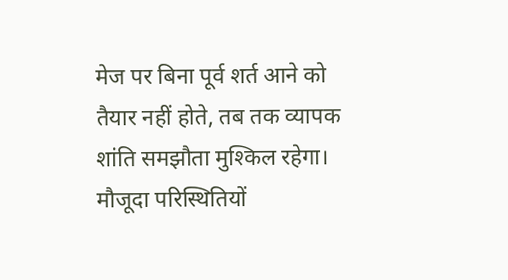मेज पर बिना पूर्व शर्त आने को तैयार नहीं होते, तब तक व्यापक शांति समझौता मुश्किल रहेगा। मौजूदा परिस्थितियों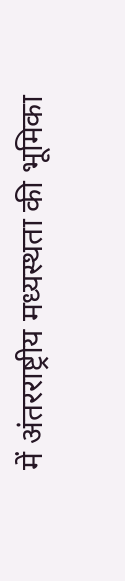में अंतरराष्ट्रीय मध्यस्थता की भूमिका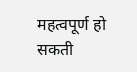महत्वपूर्ण हो सकती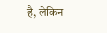है, लेकिन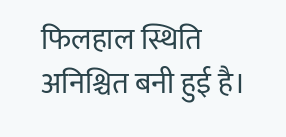फिलहाल स्थिति अनिश्चित बनी हुई है।